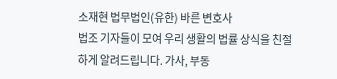소재현 법무법인(유한) 바른 변호사
법조 기자들이 모여 우리 생활의 법률 상식을 친절하게 알려드립니다. 가사, 부동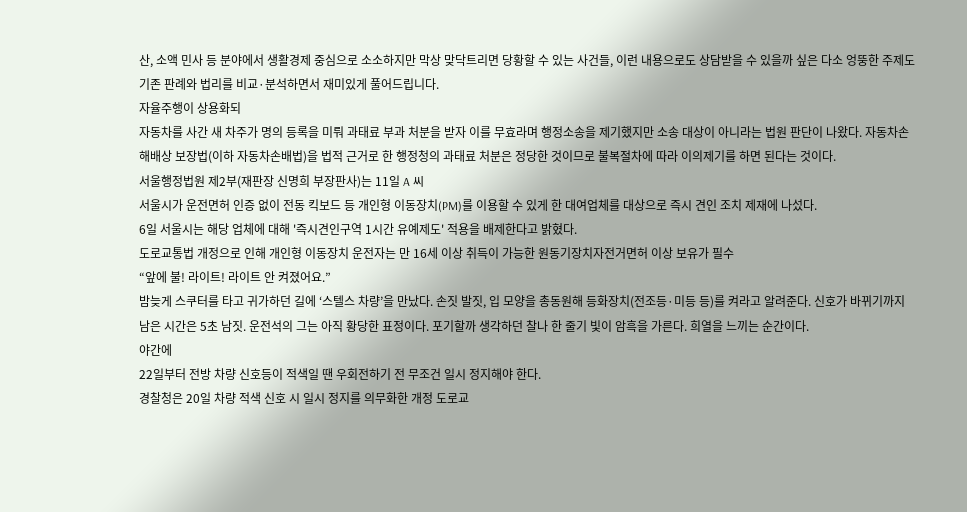산, 소액 민사 등 분야에서 생활경제 중심으로 소소하지만 막상 맞닥트리면 당황할 수 있는 사건들, 이런 내용으로도 상담받을 수 있을까 싶은 다소 엉뚱한 주제도 기존 판례와 법리를 비교·분석하면서 재미있게 풀어드립니다.
자율주행이 상용화되
자동차를 사간 새 차주가 명의 등록을 미뤄 과태료 부과 처분을 받자 이를 무효라며 행정소송을 제기했지만 소송 대상이 아니라는 법원 판단이 나왔다. 자동차손해배상 보장법(이하 자동차손배법)을 법적 근거로 한 행정청의 과태료 처분은 정당한 것이므로 불복절차에 따라 이의제기를 하면 된다는 것이다.
서울행정법원 제2부(재판장 신명희 부장판사)는 11일 A 씨
서울시가 운전면허 인증 없이 전동 킥보드 등 개인형 이동장치(PM)를 이용할 수 있게 한 대여업체를 대상으로 즉시 견인 조치 제재에 나섰다.
6일 서울시는 해당 업체에 대해 '즉시견인구역 1시간 유예제도' 적용을 배제한다고 밝혔다.
도로교통법 개정으로 인해 개인형 이동장치 운전자는 만 16세 이상 취득이 가능한 원동기장치자전거면허 이상 보유가 필수
“앞에 불! 라이트! 라이트 안 켜졌어요.”
밤늦게 스쿠터를 타고 귀가하던 길에 ‘스텔스 차량’을 만났다. 손짓 발짓, 입 모양을 총동원해 등화장치(전조등·미등 등)를 켜라고 알려준다. 신호가 바뀌기까지 남은 시간은 5초 남짓. 운전석의 그는 아직 황당한 표정이다. 포기할까 생각하던 찰나 한 줄기 빛이 암흑을 가른다. 희열을 느끼는 순간이다.
야간에
22일부터 전방 차량 신호등이 적색일 땐 우회전하기 전 무조건 일시 정지해야 한다.
경찰청은 20일 차량 적색 신호 시 일시 정지를 의무화한 개정 도로교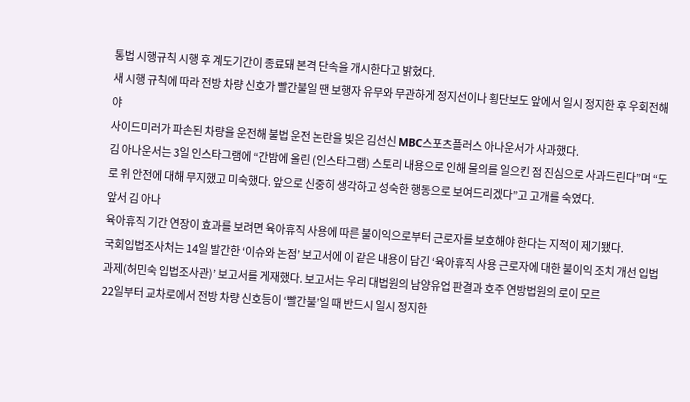통법 시행규칙 시행 후 계도기간이 종료돼 본격 단속을 개시한다고 밝혔다.
새 시행 규칙에 따라 전방 차량 신호가 빨간불일 땐 보행자 유무와 무관하게 정지선이나 횡단보도 앞에서 일시 정지한 후 우회전해야
사이드미러가 파손된 차량을 운전해 불법 운전 논란을 빚은 김선신 MBC스포츠플러스 아나운서가 사과했다.
김 아나운서는 3일 인스타그램에 “간밤에 올린 (인스타그램) 스토리 내용으로 인해 물의를 일으킨 점 진심으로 사과드린다”며 “도로 위 안전에 대해 무지했고 미숙했다. 앞으로 신중히 생각하고 성숙한 행동으로 보여드리겠다”고 고개를 숙였다.
앞서 김 아나
육아휴직 기간 연장이 효과를 보려면 육아휴직 사용에 따른 불이익으로부터 근로자를 보호해야 한다는 지적이 제기됐다.
국회입법조사처는 14일 발간한 ‘이슈와 논점’ 보고서에 이 같은 내용이 담긴 ‘육아휴직 사용 근로자에 대한 불이익 조치 개선 입법과제(허민숙 입법조사관)’ 보고서를 게재했다. 보고서는 우리 대법원의 남양유업 판결과 호주 연방법원의 로이 모르
22일부터 교차로에서 전방 차량 신호등이 ‘빨간불’일 때 반드시 일시 정지한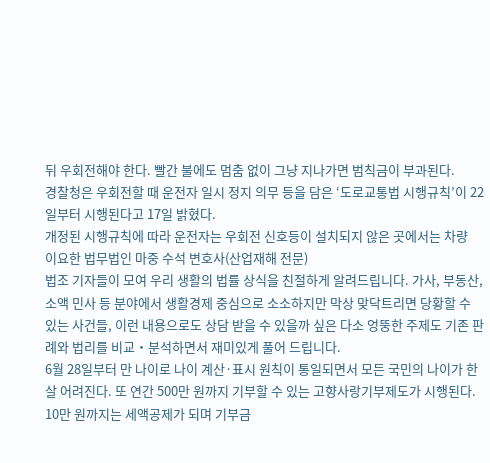뒤 우회전해야 한다. 빨간 불에도 멈춤 없이 그냥 지나가면 범칙금이 부과된다.
경찰청은 우회전할 때 운전자 일시 정지 의무 등을 담은 ‘도로교통법 시행규칙’이 22일부터 시행된다고 17일 밝혔다.
개정된 시행규칙에 따라 운전자는 우회전 신호등이 설치되지 않은 곳에서는 차량
이요한 법무법인 마중 수석 변호사(산업재해 전문)
법조 기자들이 모여 우리 생활의 법률 상식을 친절하게 알려드립니다. 가사, 부동산, 소액 민사 등 분야에서 생활경제 중심으로 소소하지만 막상 맞닥트리면 당황할 수 있는 사건들, 이런 내용으로도 상담 받을 수 있을까 싶은 다소 엉뚱한 주제도 기존 판례와 법리를 비교‧분석하면서 재미있게 풀어 드립니다.
6월 28일부터 만 나이로 나이 계산·표시 원칙이 통일되면서 모든 국민의 나이가 한 살 어려진다. 또 연간 500만 원까지 기부할 수 있는 고향사랑기부제도가 시행된다. 10만 원까지는 세액공제가 되며 기부금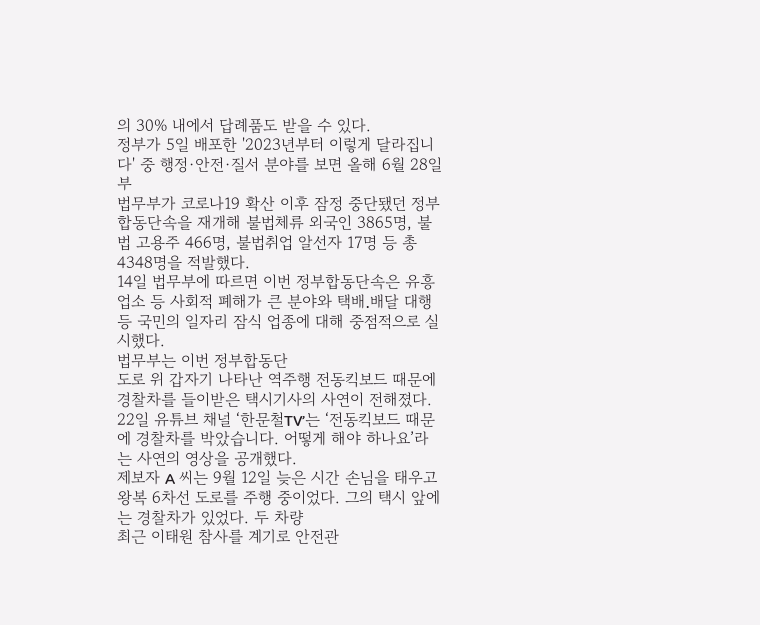의 30% 내에서 답례품도 받을 수 있다.
정부가 5일 배포한 '2023년부터 이렇게 달라집니다' 중 행정·안전·질서 분야를 보면 올해 6월 28일부
법무부가 코로나19 확산 이후 잠정 중단됐던 정부합동단속을 재개해 불법체류 외국인 3865명, 불법 고용주 466명, 불법취업 알선자 17명 등 총 4348명을 적발했다.
14일 법무부에 따르면 이번 정부합동단속은 유흥 업소 등 사회적 폐해가 큰 분야와 택배․배달 대행 등 국민의 일자리 잠식 업종에 대해 중점적으로 실시했다.
법무부는 이번 정부합동단
도로 위 갑자기 나타난 역주행 전동킥보드 때문에 경찰차를 들이받은 택시기사의 사연이 전해졌다.
22일 유튜브 채널 ‘한문철TV’는 ‘전동킥보드 때문에 경찰차를 박았습니다. 어떻게 해야 하나요’라는 사연의 영상을 공개했다.
제보자 A 씨는 9월 12일 늦은 시간 손님을 태우고 왕복 6차선 도로를 주행 중이었다. 그의 택시 앞에는 경찰차가 있었다. 두 차량
최근 이태원 참사를 계기로 안전관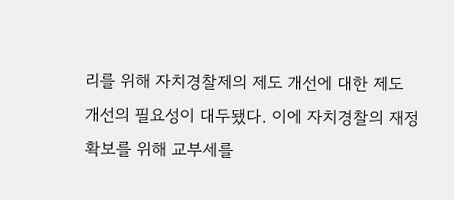리를 위해 자치경찰제의 제도 개선에 대한 제도 개선의 필요성이 대두됐다. 이에 자치경찰의 재정 확보를 위해 교부세를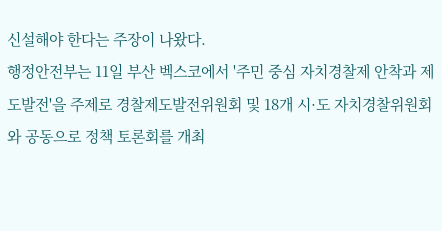신설해야 한다는 주장이 나왔다.
행정안전부는 11일 부산 벡스코에서 '주민 중심 자치경찰제 안착과 제도발전'을 주제로 경찰제도발전위원회 및 18개 시·도 자치경찰위원회와 공동으로 정책 토론회를 개최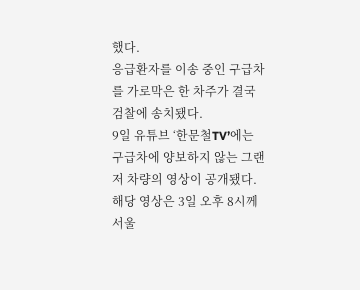했다.
응급환자를 이송 중인 구급차를 가로막은 한 차주가 결국 검찰에 송치됐다.
9일 유튜브 ‘한문철TV’에는 구급차에 양보하지 않는 그랜저 차량의 영상이 공개됐다. 해당 영상은 3일 오후 8시께 서울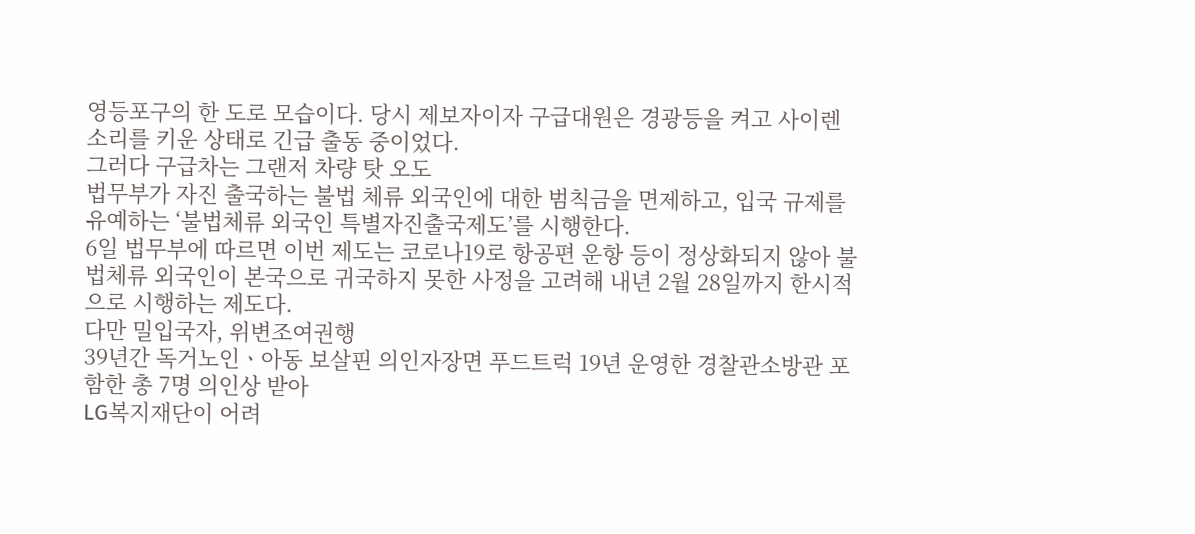영등포구의 한 도로 모습이다. 당시 제보자이자 구급대원은 경광등을 켜고 사이렌 소리를 키운 상태로 긴급 출동 중이었다.
그러다 구급차는 그랜저 차량 탓 오도
법무부가 자진 출국하는 불법 체류 외국인에 대한 범칙금을 면제하고, 입국 규제를 유예하는 ‘불법체류 외국인 특별자진출국제도’를 시행한다.
6일 법무부에 따르면 이번 제도는 코로나19로 항공편 운항 등이 정상화되지 않아 불법체류 외국인이 본국으로 귀국하지 못한 사정을 고려해 내년 2월 28일까지 한시적으로 시행하는 제도다.
다만 밀입국자, 위변조여권행
39년간 독거노인ㆍ아동 보살핀 의인자장면 푸드트럭 19년 운영한 경찰관소방관 포함한 총 7명 의인상 받아
LG복지재단이 어려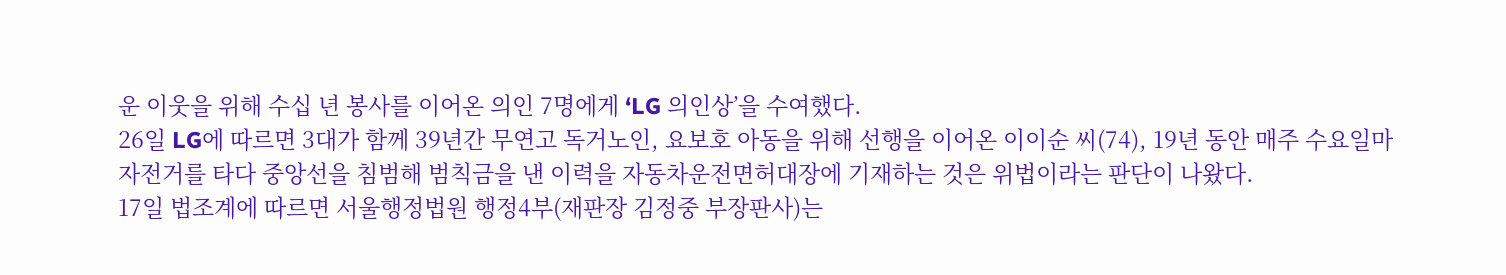운 이웃을 위해 수십 년 봉사를 이어온 의인 7명에게 ‘LG 의인상’을 수여했다.
26일 LG에 따르면 3대가 함께 39년간 무연고 독거노인, 요보호 아동을 위해 선행을 이어온 이이순 씨(74), 19년 동안 매주 수요일마
자전거를 타다 중앙선을 침범해 범칙금을 낸 이력을 자동차운전면허대장에 기재하는 것은 위법이라는 판단이 나왔다.
17일 법조계에 따르면 서울행정법원 행정4부(재판장 김정중 부장판사)는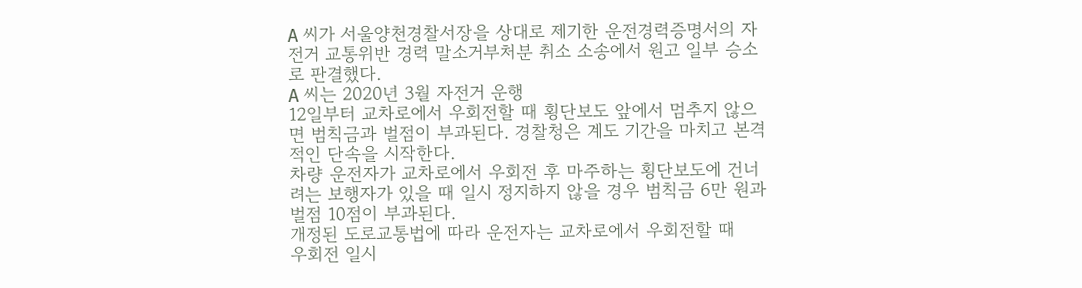A 씨가 서울양천경찰서장을 상대로 제기한 운전경력증명서의 자전거 교통위반 경력 말소거부처분 취소 소송에서 원고 일부 승소로 판결했다.
A 씨는 2020년 3월 자전거 운행
12일부터 교차로에서 우회전할 때 횡단보도 앞에서 멈추지 않으면 범칙금과 벌점이 부과된다. 경찰청은 계도 기간을 마치고 본격적인 단속을 시작한다.
차량 운전자가 교차로에서 우회전 후 마주하는 횡단보도에 건너려는 보행자가 있을 때 일시 정지하지 않을 경우 범칙금 6만 원과 벌점 10점이 부과된다.
개정된 도로교통법에 따라 운전자는 교차로에서 우회전할 때
우회전 일시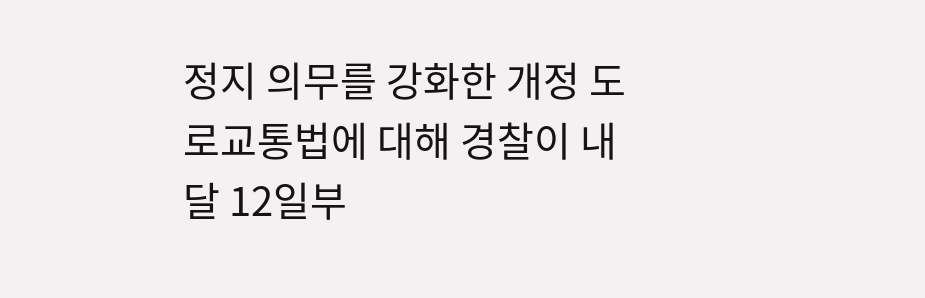정지 의무를 강화한 개정 도로교통법에 대해 경찰이 내달 12일부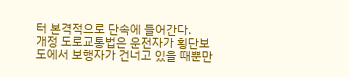터 본격적으로 단속에 들어간다.
개정 도로교통법은 운전자가 횡단보도에서 보행자가 건너고 있을 때뿐만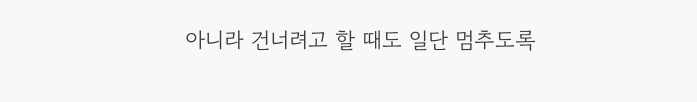아니라 건너려고 할 때도 일단 멈추도록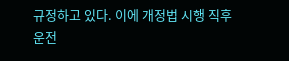규정하고 있다. 이에 개정법 시행 직후 운전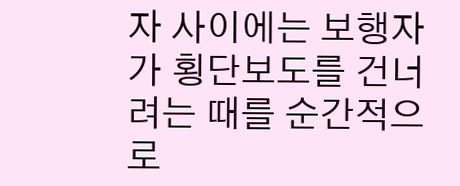자 사이에는 보행자가 횡단보도를 건너려는 때를 순간적으로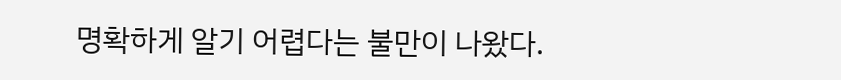명확하게 알기 어렵다는 불만이 나왔다.